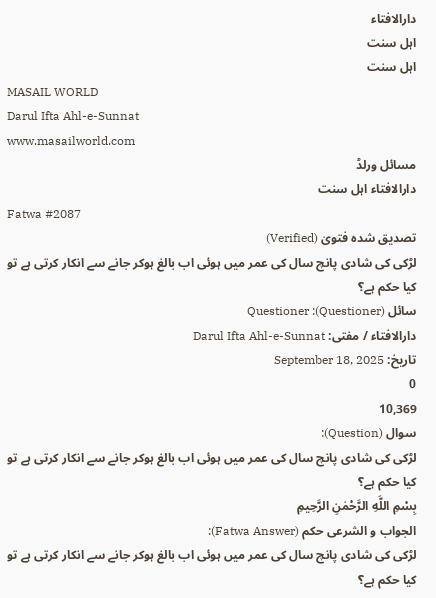دارالافتاء
اہل سنت
اہل سنت
MASAIL WORLD
Darul Ifta Ahl-e-Sunnat
www.masailworld.com
مسائل ورلڈ
دارالافتاء اہل سنت
Fatwa #2087
تصدیق شدہ فتویٰ (Verified)
لڑکی کی شادی پانچ سال کی عمر میں ہوئی اب بالغ ہوکر جانے سے انکار کرتی ہے تو کیا حکم ہے؟
سائل (Questioner): Questioner
دارالافتاء / مفتی: Darul Ifta Ahl-e-Sunnat
تاریخ: September 18, 2025
0
10,369
سوال (Question):
لڑکی کی شادی پانچ سال کی عمر میں ہوئی اب بالغ ہوکر جانے سے انکار کرتی ہے تو کیا حکم ہے؟
بِسْمِ اللَّهِ الرَّحْمٰنِ الرَّحِيمِ
الجواب و الشرعی حکم (Fatwa Answer):
لڑکی کی شادی پانچ سال کی عمر میں ہوئی اب بالغ ہوکر جانے سے انکار کرتی ہے تو کیا حکم ہے؟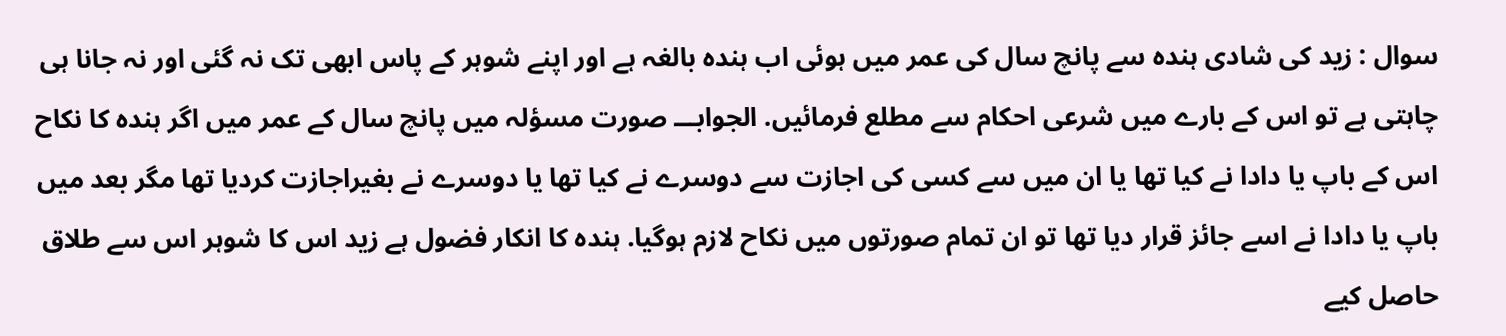سوال : زید کی شادی ہندہ سے پانچ سال کی عمر میں ہوئی اب ہندہ بالغہ ہے اور اپنے شوہر کے پاس ابھی تک نہ گئی اور نہ جانا ہی چاہتی ہے تو اس کے بارے میں شرعی احکام سے مطلع فرمائیں. الجوابـــ صورت مسؤلہ میں پانچ سال کے عمر میں اگر ہندہ کا نکاح اس کے باپ یا دادا نے کیا تھا یا ان میں سے کسی کی اجازت سے دوسرے نے کیا تھا یا دوسرے نے بغیراجازت کردیا تھا مگر بعد میں باپ یا دادا نے اسے جائز قرار دیا تھا تو ان تمام صورتوں میں نکاح لازم ہوگیا. ہندہ کا انکار فضول ہے زید اس کا شوہر اس سے طلاق حاصل کیے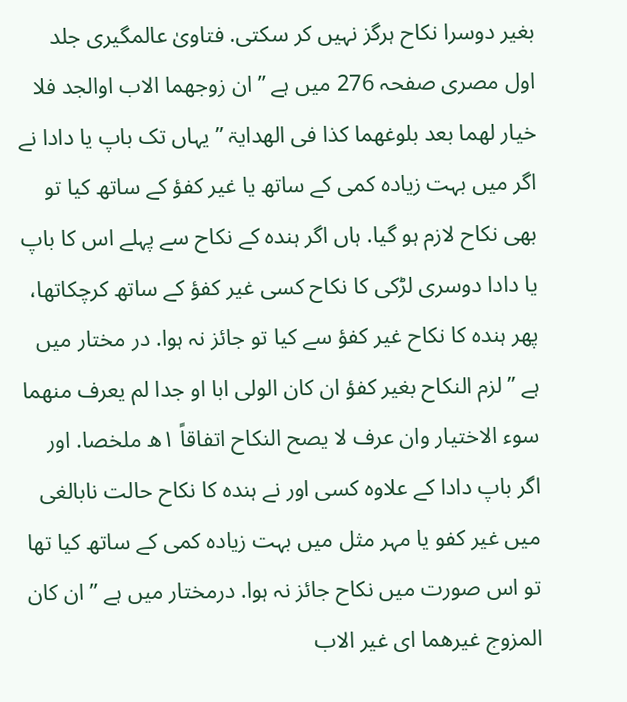بغیر دوسرا نکاح ہرگز نہیں کر سکتی. فتاویٰ عالمگیری جلد اول مصری صفحہ 276 میں ہے ” ان زوجھما الاب اوالجد فلا خیار لھما بعد بلوغھما کذا فی الھدایۃ ” یہاں تک باپ یا دادا نے اگر میں بہت زیادہ کمی کے ساتھ یا غیر کفؤ کے ساتھ کیا تو بھی نکاح لازم ہو گیا. ہاں اگر ہندہ کے نکاح سے پہلے اس کا باپ یا دادا دوسری لڑکی کا نکاح کسی غیر کفؤ کے ساتھ کرچکاتھا، پھر ہندہ کا نکاح غیر کفؤ سے کیا تو جائز نہ ہوا. در مختار میں ہے ” لزم النکاح بغیر کفؤ ان کان الولی ابا او جدا لم یعرف منھما سوء الاختیار وان عرف لا یصح النکاح اتفاقاً ١ھ ملخصا. اور اگر باپ دادا کے علاوہ کسی اور نے ہندہ کا نکاح حالت نابالغی میں غیر کفو یا مہر مثل میں بہت زیادہ کمی کے ساتھ کیا تھا تو اس صورت میں نکاح جائز نہ ہوا. درمختار میں ہے ” ان کان المزوج غیرھما ای غیر الاب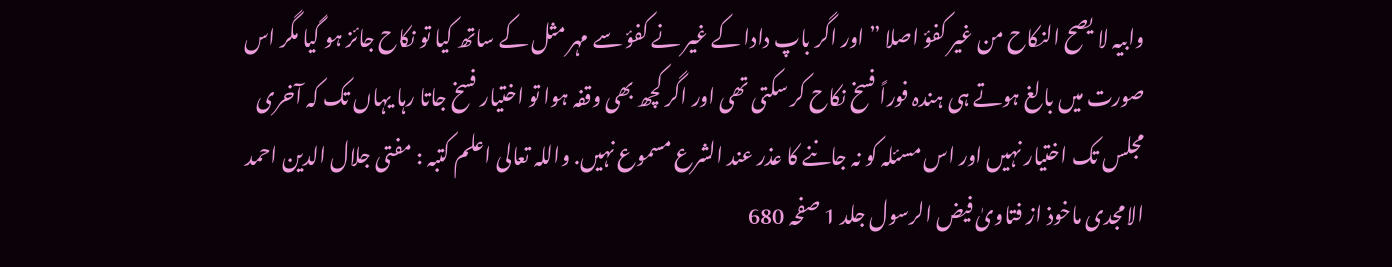وابیہ لا یصح النکاح من غیر کفؤ اصلا ” اور اگر باپ دادا کے غیر نے کفؤ سے مہر مثل کے ساتھ کیا تو نکاح جائز ہو گیا مگر اس صورت میں بالغ ہوتے ہی ہندہ فوراً فسخ نکاح کر سکتی تھی اور اگر کچھ بھی وقفہ ہوا تو اختیار فسخ جاتا رہا یہاں تک کہ آخری مجلس تک اختیار نہیں اور اس مسئلہ کو نہ جاننے کا عذر عند الشرع مسموع نہیں. واللہ تعالی اعلم کتبہ : مفتی جلال الدین احمد الامجدی ماخوذ از فتاویٰ فیض الرسول جلد 1 صفحہ 680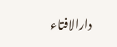دارالافتاء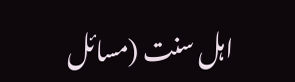اہل سنت (مسائل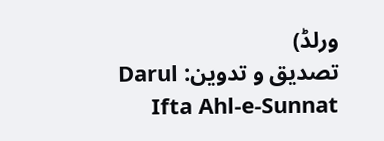ورلڈ)
تصدیق و تدوین: Darul Ifta Ahl-e-Sunnat